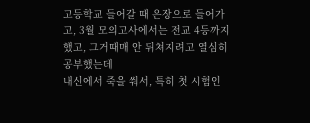고등학교 들어갈 때 은장으로 들어가고, 3월 모의고사에서는 전교 4등까지 했고, 그거때매 안 뒤쳐지려고 열심히 공부했는데
내신에서 죽을 쒀서, 특히 첫 시험인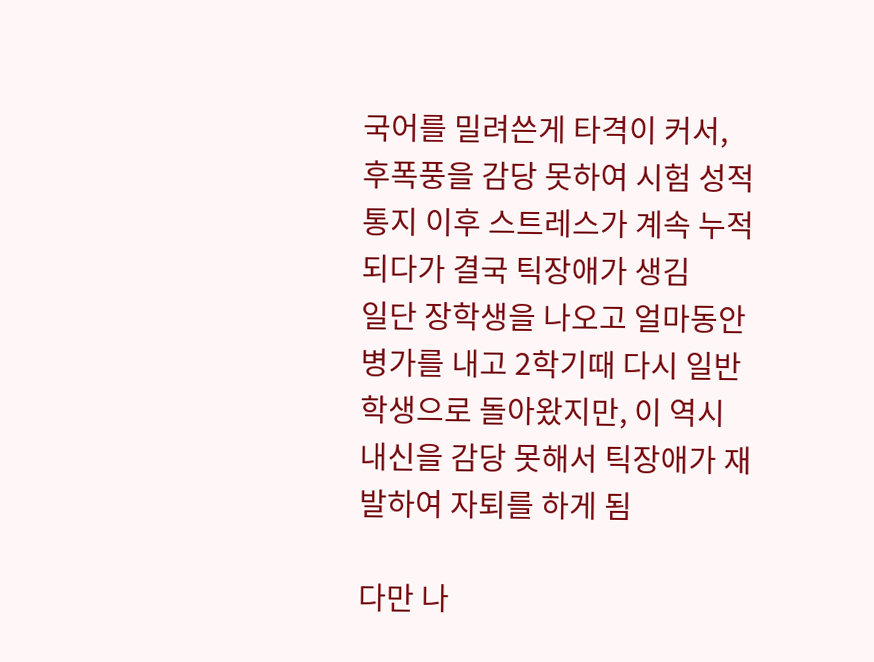국어를 밀려쓴게 타격이 커서, 후폭풍을 감당 못하여 시험 성적 통지 이후 스트레스가 계속 누적되다가 결국 틱장애가 생김
일단 장학생을 나오고 얼마동안 병가를 내고 2학기때 다시 일반 학생으로 돌아왔지만, 이 역시 내신을 감당 못해서 틱장애가 재발하여 자퇴를 하게 됨

다만 나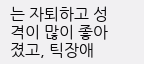는 자퇴하고 성격이 많이 좋아졌고, 틱장애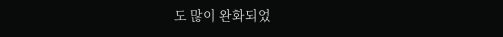도 많이 완화되었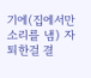기에(집에서만 소리를 냄) 자퇴한걸 결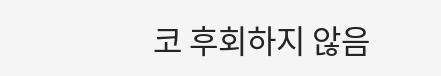코 후회하지 않음